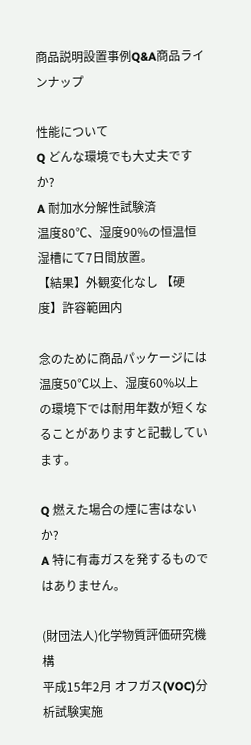商品説明設置事例Q&A商品ラインナップ

性能について
Q どんな環境でも大丈夫ですか?
A 耐加水分解性試験済
温度80℃、湿度90%の恒温恒湿槽にて7日間放置。
【結果】外観変化なし 【硬度】許容範囲内

念のために商品パッケージには温度50℃以上、湿度60%以上の環境下では耐用年数が短くなることがありますと記載しています。

Q 燃えた場合の煙に害はないか?
A 特に有毒ガスを発するものではありません。

(財団法人)化学物質評価研究機構
平成15年2月 オフガス(VOC)分析試験実施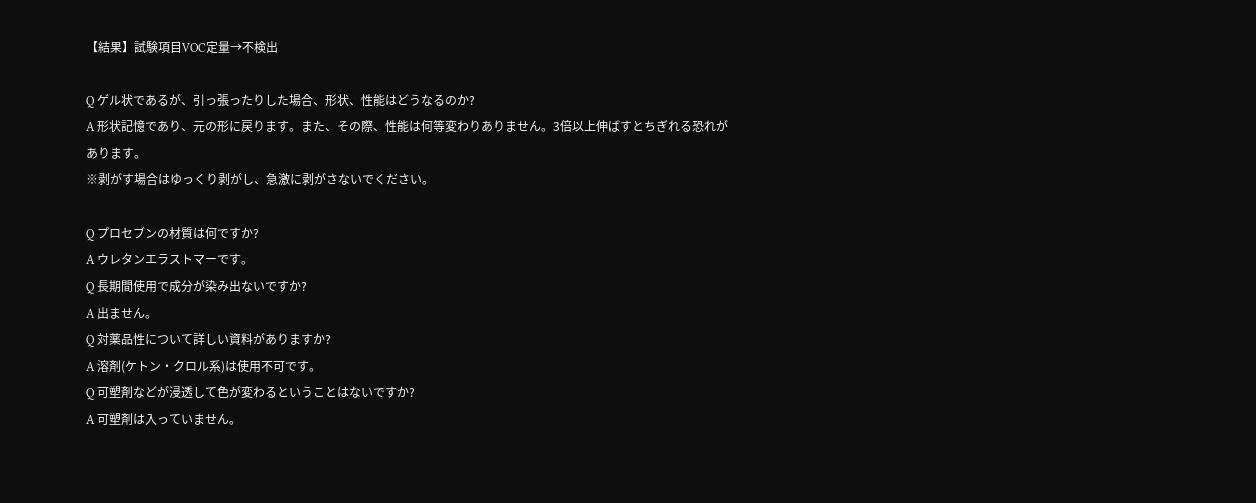【結果】試験項目VOC定量→不検出

Q ゲル状であるが、引っ張ったりした場合、形状、性能はどうなるのか?
A 形状記憶であり、元の形に戻ります。また、その際、性能は何等変わりありません。3倍以上伸ばすとちぎれる恐れがあります。
※剥がす場合はゆっくり剥がし、急激に剥がさないでください。

Q プロセブンの材質は何ですか?
A ウレタンエラストマーです。
Q 長期間使用で成分が染み出ないですか?
A 出ません。
Q 対薬品性について詳しい資料がありますか?
A 溶剤(ケトン・クロル系)は使用不可です。
Q 可塑剤などが浸透して色が変わるということはないですか?
A 可塑剤は入っていません。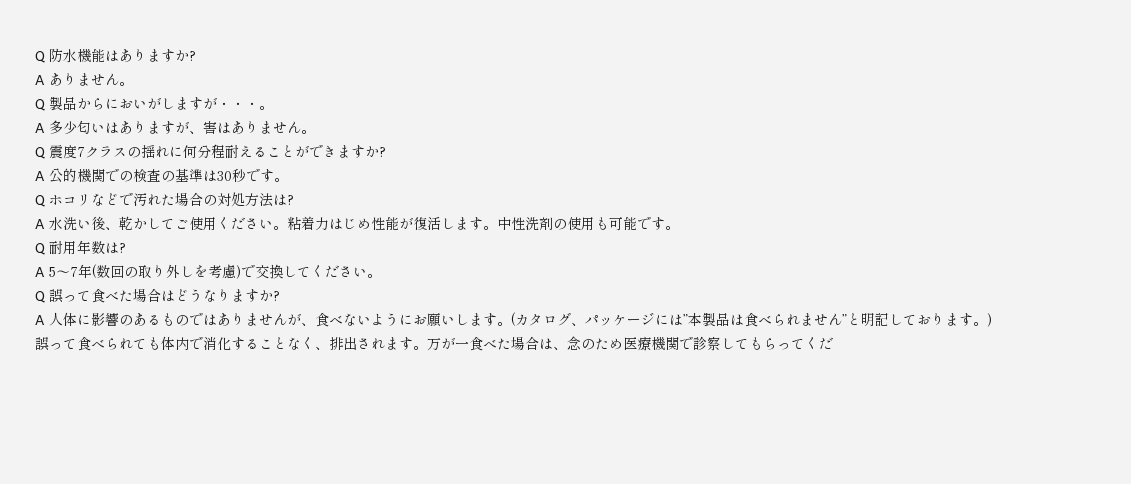Q 防水機能はありますか?
A ありません。
Q 製品からにおいがしますが・・・。
A 多少匂いはありますが、害はありません。
Q 震度7クラスの揺れに何分程耐えることができますか?
A 公的機関での検査の基準は30秒です。
Q ホコリなどで汚れた場合の対処方法は?
A 水洗い後、乾かしてご使用ください。粘着力はじめ性能が復活します。中性洗剤の使用も可能です。
Q 耐用年数は?
A 5〜7年(数回の取り外しを考慮)で交換してください。
Q 誤って食べた場合はどうなりますか?
A 人体に影響のあるものではありませんが、食べないようにお願いします。(カタログ、パッケージには”本製品は食べられません”と明記しております。)誤って食べられても体内で消化することなく、排出されます。万が一食べた場合は、念のため医療機関で診察してもらってくだ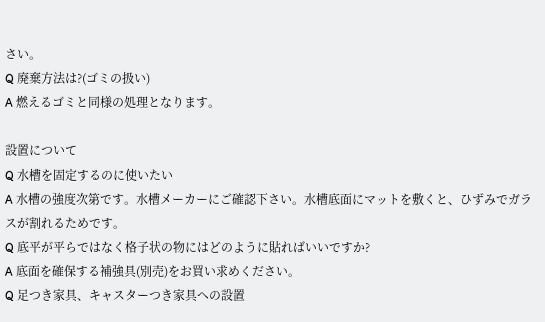さい。
Q 廃棄方法は?(ゴミの扱い)
A 燃えるゴミと同様の処理となります。

設置について
Q 水槽を固定するのに使いたい
A 水槽の強度次第です。水槽メーカーにご確認下さい。水槽底面にマットを敷くと、ひずみでガラスが割れるためです。
Q 底平が平らではなく格子状の物にはどのように貼ればいいですか?
A 底面を確保する補強具(別売)をお買い求めください。
Q 足つき家具、キャスターつき家具への設置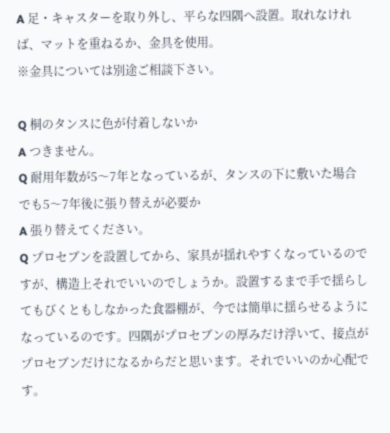A 足・キャスターを取り外し、平らな四隅へ設置。取れなければ、マットを重ねるか、金具を使用。
※金具については別途ご相談下さい。

Q 桐のタンスに色が付着しないか
A つきません。
Q 耐用年数が5〜7年となっているが、タンスの下に敷いた場合でも5〜7年後に張り替えが必要か
A 張り替えてください。
Q プロセブンを設置してから、家具が揺れやすくなっているのですが、構造上それでいいのでしょうか。設置するまで手で揺らしてもびくともしなかった食器棚が、今では簡単に揺らせるようになっているのです。四隅がプロセブンの厚みだけ浮いて、接点がプロセブンだけになるからだと思います。それでいいのか心配です。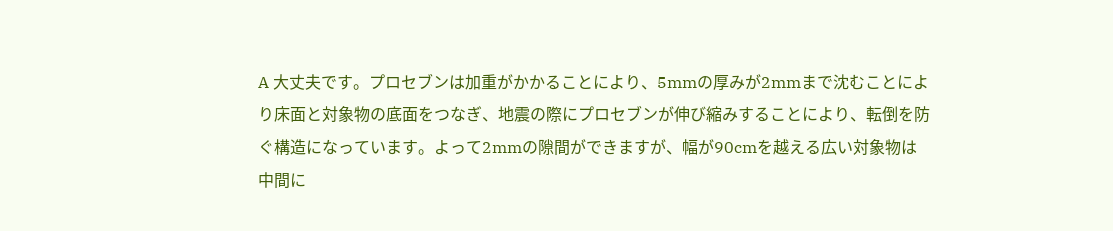A 大丈夫です。プロセブンは加重がかかることにより、5mmの厚みが2mmまで沈むことにより床面と対象物の底面をつなぎ、地震の際にプロセブンが伸び縮みすることにより、転倒を防ぐ構造になっています。よって2mmの隙間ができますが、幅が90cmを越える広い対象物は中間に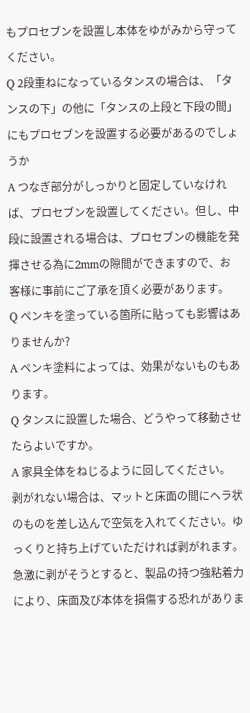もプロセブンを設置し本体をゆがみから守ってください。
Q 2段重ねになっているタンスの場合は、「タンスの下」の他に「タンスの上段と下段の間」にもプロセブンを設置する必要があるのでしょうか
A つなぎ部分がしっかりと固定していなければ、プロセブンを設置してください。但し、中段に設置される場合は、プロセブンの機能を発揮させる為に2mmの隙間ができますので、お客様に事前にご了承を頂く必要があります。
Q ペンキを塗っている箇所に貼っても影響はありませんか?
A ペンキ塗料によっては、効果がないものもあります。
Q タンスに設置した場合、どうやって移動させたらよいですか。
A 家具全体をねじるように回してください。
剥がれない場合は、マットと床面の間にヘラ状のものを差し込んで空気を入れてください。ゆっくりと持ち上げていただければ剥がれます。急激に剥がそうとすると、製品の持つ強粘着力により、床面及び本体を損傷する恐れがありま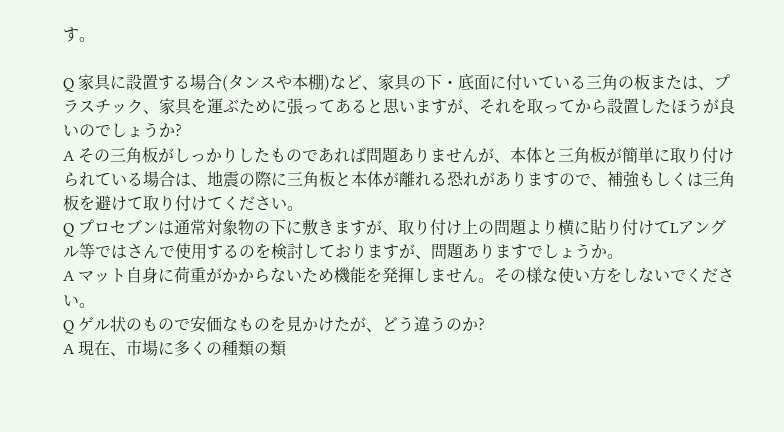す。

Q 家具に設置する場合(タンスや本棚)など、家具の下・底面に付いている三角の板または、プラスチック、家具を運ぶために張ってあると思いますが、それを取ってから設置したほうが良いのでしょうか?
A その三角板がしっかりしたものであれば問題ありませんが、本体と三角板が簡単に取り付けられている場合は、地震の際に三角板と本体が離れる恐れがありますので、補強もしくは三角板を避けて取り付けてください。
Q プロセブンは通常対象物の下に敷きますが、取り付け上の問題より横に貼り付けてLアングル等ではさんで使用するのを検討しておりますが、問題ありますでしょうか。
A マット自身に荷重がかからないため機能を発揮しません。その様な使い方をしないでください。
Q ゲル状のもので安価なものを見かけたが、どう違うのか?
A 現在、市場に多くの種類の類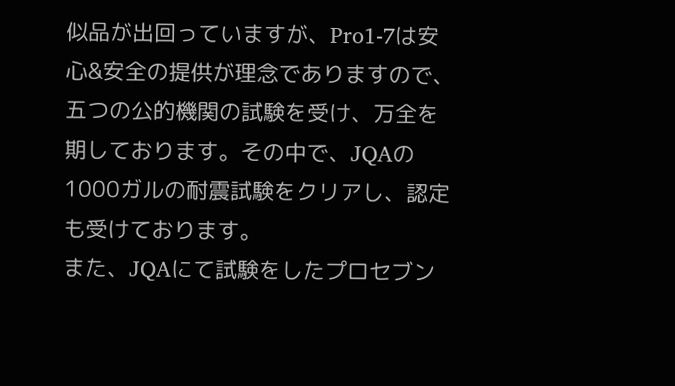似品が出回っていますが、Pro1-7は安心&安全の提供が理念でありますので、五つの公的機関の試験を受け、万全を期しております。その中で、JQAの1000ガルの耐震試験をクリアし、認定も受けております。
また、JQAにて試験をしたプロセブン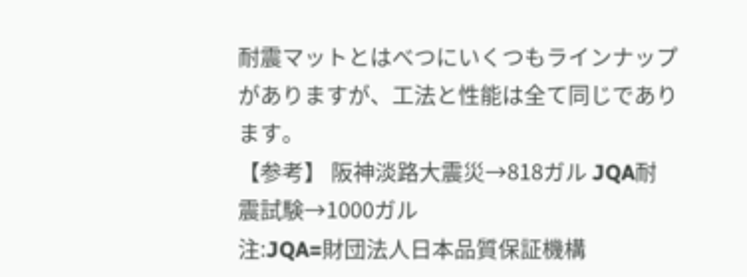耐震マットとはべつにいくつもラインナップがありますが、工法と性能は全て同じであります。
【参考】 阪神淡路大震災→818ガル JQA耐震試験→1000ガル
注:JQA=財団法人日本品質保証機構